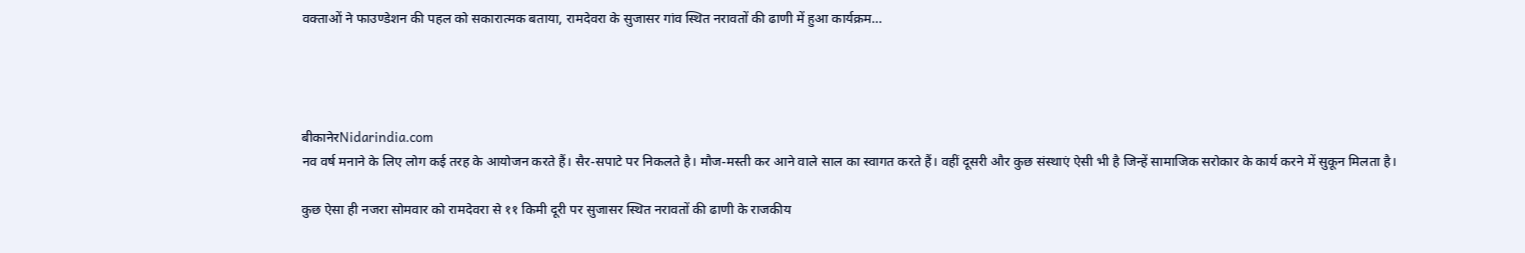वक्ताओं ने फाउण्डेशन की पहल को सकारात्मक बताया, रामदेवरा के सुजासर गांव स्थित नरावतों की ढाणी में हुआ कार्यक्रम…




बीकानेरNidarindia.com
नव वर्ष मनाने के लिए लोग कई तरह के आयोजन करते हैं। सैर-सपाटे पर निकलते है। मौज-मस्ती कर आने वाले साल का स्वागत करते हैं। वहीं दूसरी और कुछ संस्थाएं ऐसी भी है जिन्हें सामाजिक सरोकार के कार्य करने में सुकून मिलता है।

कुछ ऐसा ही नजरा सोमवार को रामदेवरा से ११ किमी दूरी पर सुजासर स्थित नरावतों की ढाणी के राजकीय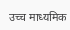उच्च माध्यमिक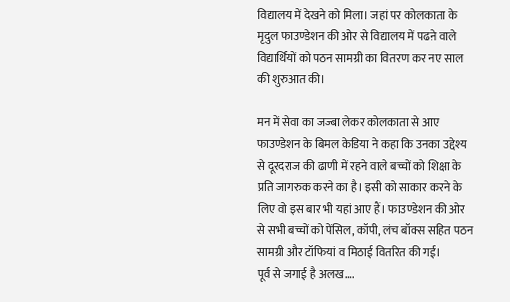विद्यालय में देखने को मिला। जहां पर कोलकाता के मृदुल फाउण्डेशन की ओर से विद्यालय में पढऩे वाले विद्यार्थियों को पठन सामग्री का वितरण कर नए साल की शुरुआत की।

मन में सेवा का जज्बा लेकर कोलकाता से आए फाउण्डेशन के बिमल केडिया ने कहा कि उनका उद्देश्य से दूरदराज की ढाणी में रहने वाले बच्चों को शिक्षा के प्रति जागरुक करने का है। इसी को साकार करने के लिए वो इस बार भी यहां आए हैं। फाउण्डेशन की ओर से सभी बच्चों को पेंसिल, कॉपी, लंच बॉक्स सहित पठन सामग्री और टॉफियां व मिठाई वितरित की गई।
पूर्व से जगाई है अलख….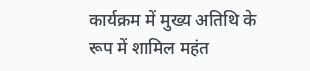कार्यक्रम में मुख्य अतिथि के रूप में शामिल महंत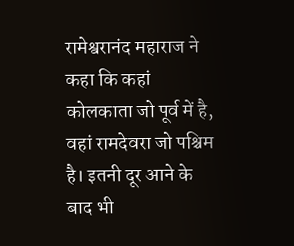रामेश्वरानंद महाराज ने कहा कि कहां कोलकाता जो पूर्व में है, वहां रामदेवरा जो पश्चिम है। इतनी दूर आने के बाद भी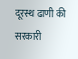दूरस्थ ढाणी की सरकारी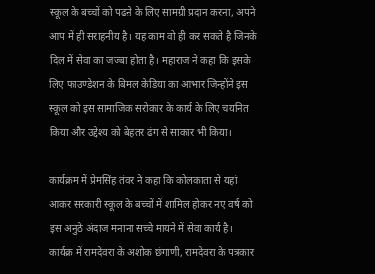स्कूल के बच्चों को पढऩे के लिए सामग्री प्रदान करना, अपने आप में ही सराहनीय है। यह काम वो ही कर सकते है जिनके दिल में सेवा का जज्बा होता है। महाराज ने कहा कि इसके लिए फाउण्डेशन के बिमल केडिया का आभार जिन्होंने इस स्कूल को इस सामाजिक सरोकार के कार्य के लिए चयनित किया और उद्देश्य को बेहतर ढंग से साकार भी किया।

कार्यक्रम में प्रेमसिंह तंवर ने कहा कि कोलकाता से यहां आकर सरकारी स्कूल के बच्चों में शामिल होकर नए वर्ष को इस अनुठे अंदाज मनाना सच्चे मायने में सेवा कार्य है। कार्यक्र में रामदेवरा के अशोक छंगाणी, रामदेवरा के पत्रकार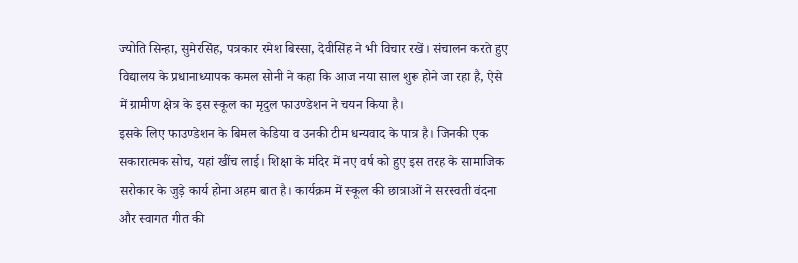ज्योति सिन्हा, सुमेरसिंह, पत्रकार रमेश बिस्सा, देवीसिंह ने भी विचार रखें। संचालन करते हुए विद्यालय के प्रधानाध्यापक कमल सोनी ने कहा कि आज नया साल शुरू होने जा रहा है, ऐसे में ग्रामीण क्षेत्र के इस स्कूल का मृदुल फाउण्डेशन ने चयन किया है।
इसके लिए फाउण्डेशन के बिमल केडिया व उनकी टीम धन्यवाद के पात्र है। जिनकी एक सकारात्मक सोच, यहां खींच लाई। शिक्षा के मंदिर में नए वर्ष को हुए इस तरह के सामाजिक सरोकार के जुड़े कार्य होना अहम बात है। कार्यक्रम में स्कूल की छात्राओं ने सरस्वती वंदना और स्वागत गीत की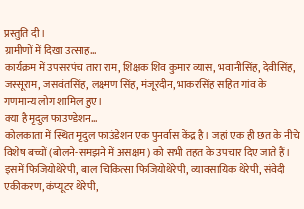प्रस्तुति दी।
ग्रामीणों में दिखा उत्साह…
कार्यक्रम में उपसरपंच तारा राम, शिक्षक शिव कुमार व्यास, भवानीसिंह, देवीसिंह, जस्सूराम, जसवंतसिंह, लक्ष्मण सिंह, मंजूरदीन, भाकरसिंह सहित गांव के गणमान्य लोग शामिल हुए।
क्या है मृदुल फाउण्डेशन…
कोलकाता में स्थित मृदुल फाउंडेशन एक पुनर्वास केंद्र है। जहां एक ही छत के नीचे विशेष बच्चों (बोलने-समझने में असक्षम) को सभी तहत के उपचार दिए जाते हैं। इसमें फिजियोथेरेपी, बाल चिकित्सा फिजियोथेरेपी, व्यावसायिक थेरेपी, संवेदी एकीकरण, कंप्यूटर थेरेपी,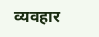व्यवहार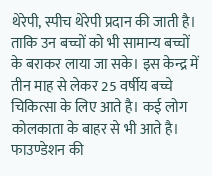थेरेपी, स्पीच थेरेपी प्रदान की जाती है। ताकि उन बच्चों को भी सामान्य बच्चों के बराकर लाया जा सके। इस केन्द्र में तीन माह से लेकर 25 वर्षीय बच्चे चिकित्सा के लिए आते है। कई लोग कोलकाता के बाहर से भी आते है। फाउण्डेशन की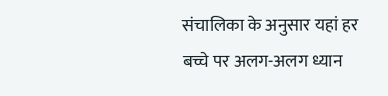संचालिका के अनुसार यहां हर बच्चे पर अलग-अलग ध्यान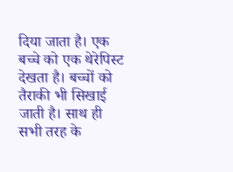दिया जाता है। एक बच्चे को एक थेरेपिस्ट देखता है। बच्चों को तैराकी भी सिखाई जाती है। साथ ही सभी तरह के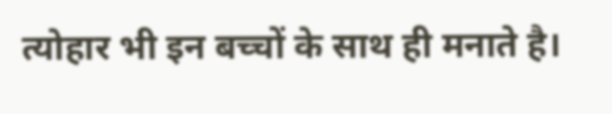त्योहार भी इन बच्चों के साथ ही मनाते है।